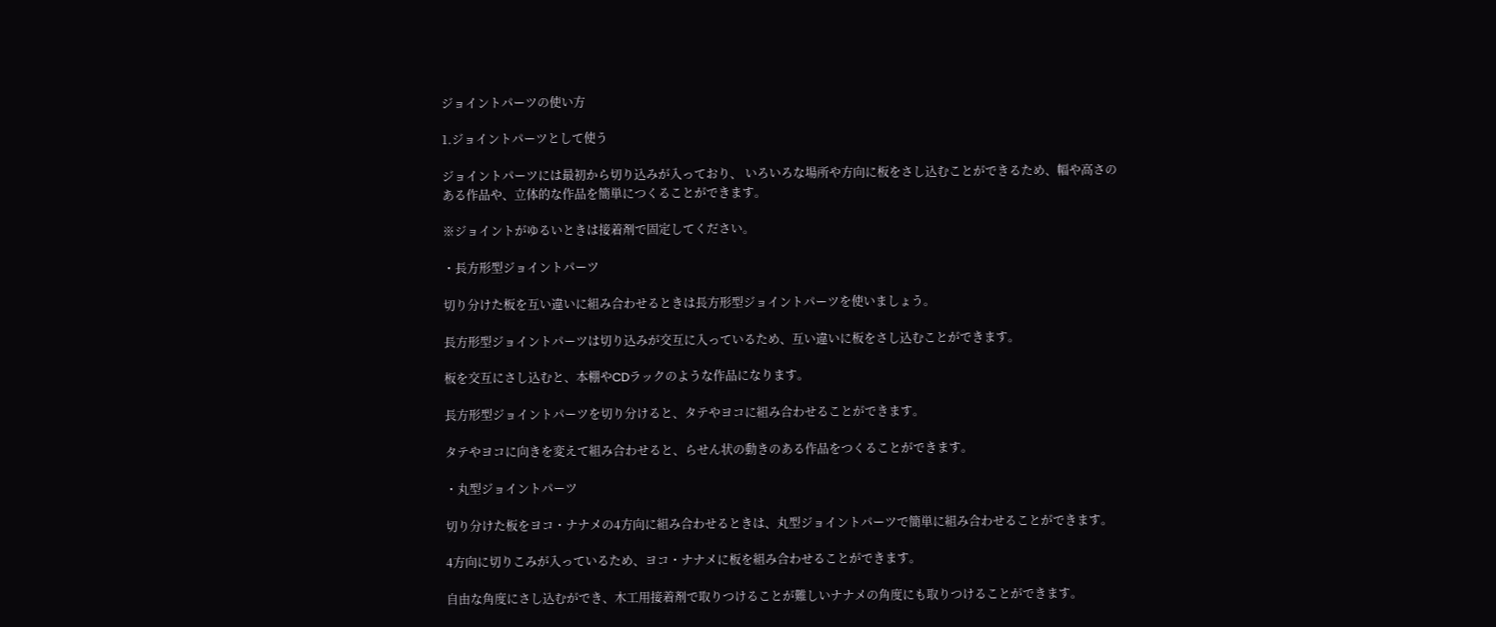ジョイントパーツの使い方

1.ジョイントパーツとして使う

ジョイントパーツには最初から切り込みが入っており、 いろいろな場所や方向に板をさし込むことができるため、幅や高さのある作品や、立体的な作品を簡単につくることができます。

※ジョイントがゆるいときは接着剤で固定してください。

・長方形型ジョイントパーツ

切り分けた板を互い違いに組み合わせるときは長方形型ジョイントパーツを使いましょう。

長方形型ジョイントパーツは切り込みが交互に入っているため、互い違いに板をさし込むことができます。

板を交互にさし込むと、本棚やCDラックのような作品になります。

長方形型ジョイントパーツを切り分けると、タテやヨコに組み合わせることができます。

タテやヨコに向きを変えて組み合わせると、らせん状の動きのある作品をつくることができます。

・丸型ジョイントパーツ

切り分けた板をヨコ・ナナメの4方向に組み合わせるときは、丸型ジョイントパーツで簡単に組み合わせることができます。

4方向に切りこみが入っているため、ヨコ・ナナメに板を組み合わせることができます。

自由な角度にさし込むができ、木工用接着剤で取りつけることが難しいナナメの角度にも取りつけることができます。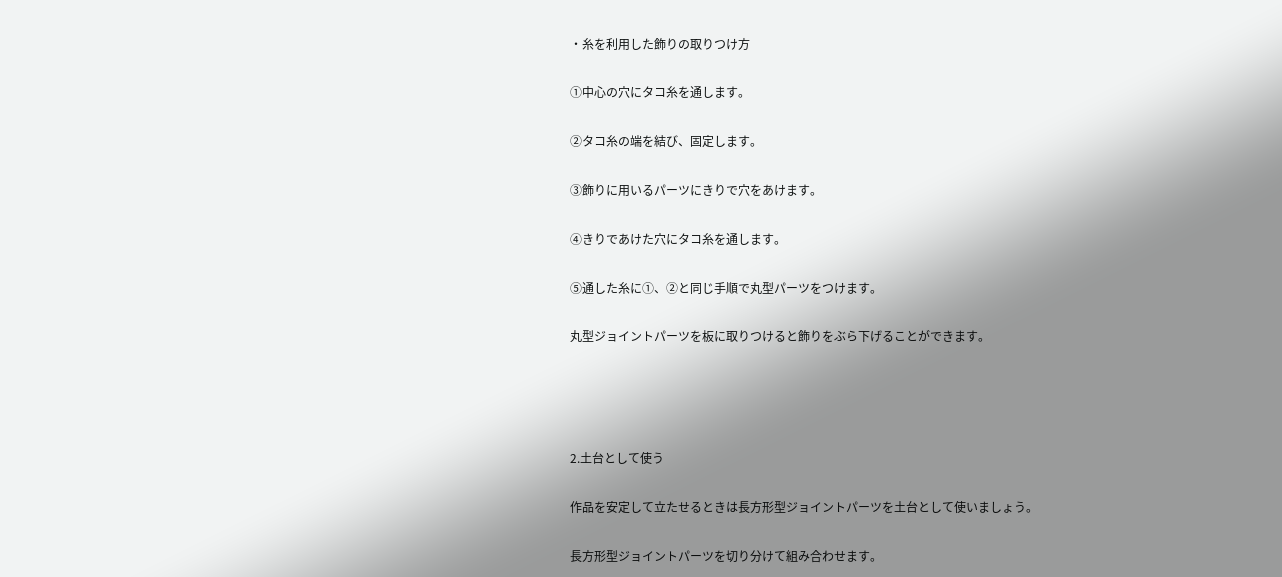・糸を利用した飾りの取りつけ方

①中心の穴にタコ糸を通します。

②タコ糸の端を結び、固定します。

③飾りに用いるパーツにきりで穴をあけます。

④きりであけた穴にタコ糸を通します。

⑤通した糸に①、②と同じ手順で丸型パーツをつけます。

丸型ジョイントパーツを板に取りつけると飾りをぶら下げることができます。




2.土台として使う

作品を安定して立たせるときは長方形型ジョイントパーツを土台として使いましょう。

長方形型ジョイントパーツを切り分けて組み合わせます。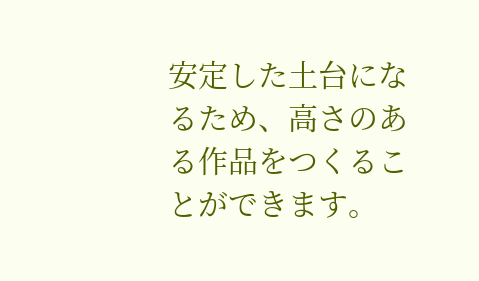安定した土台になるため、高さのある作品をつくることができます。